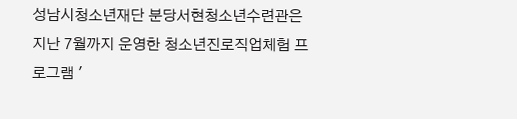성남시청소년재단 분당서현청소년수련관은 지난 7월까지 운영한 청소년진로직업체험 프로그램 '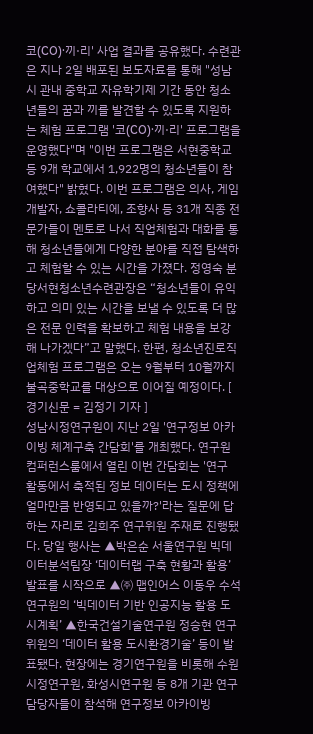코(CO)·끼·리' 사업 결과를 공유했다. 수련관은 지나 2일 배포된 보도자료를 통해 "성남시 관내 중학교 자유학기제 기간 동안 청소년들의 꿈과 끼를 발견할 수 있도록 지원하는 체험 프로그램 '코(CO)·끼·리' 프로그램을 운영했다"며 "이번 프로그램은 서현중학교 등 9개 학교에서 1,922명의 청소년들이 참여했다" 밝혔다. 이번 프로그램은 의사, 게임개발자, 쇼콜라티에, 조향사 등 31개 직종 전문가들이 멘토로 나서 직업체험과 대화를 통해 청소년들에게 다양한 분야를 직접 탐색하고 체험할 수 있는 시간을 가졌다. 정영숙 분당서현청소년수련관장은 “청소년들이 유익하고 의미 있는 시간을 보낼 수 있도록 더 많은 전문 인력을 확보하고 체험 내용을 보강해 나가겠다”고 말했다. 한편, 청소년진로직업체험 프로그램은 오는 9월부터 10월까지 불곡중학교를 대상으로 이어질 예정이다. [ 경기신문 = 김정기 기자 ]
성남시정연구원이 지난 2일 '연구정보 아카이빙 체계구축 간담회'를 개최했다. 연구원 컴퍼런스룸에서 열린 이번 간담회는 '연구 활동에서 축적된 정보 데이터는 도시 정책에 얼마만큼 반영되고 있을까?'라는 질문에 답하는 자리로 김희주 연구위원 주재로 진행됐다. 당일 행사는 ▲박은순 서울연구원 빅데이터분석팀장 ‘데이터랩 구축 현황과 활용’ 발표를 시작으로 ▲㈜ 맵인어스 이동우 수석연구원의 ‘빅데이터 기반 인공지능 활용 도시계획’ ▲한국건설기술연구원 정승현 연구위원의 ‘데이터 활용 도시환경기술’ 등이 발표됐다. 현장에는 경기연구원을 비롯해 수원시정연구원, 화성시연구원 등 8개 기관 연구 담당자들이 참석해 연구정보 아카이빙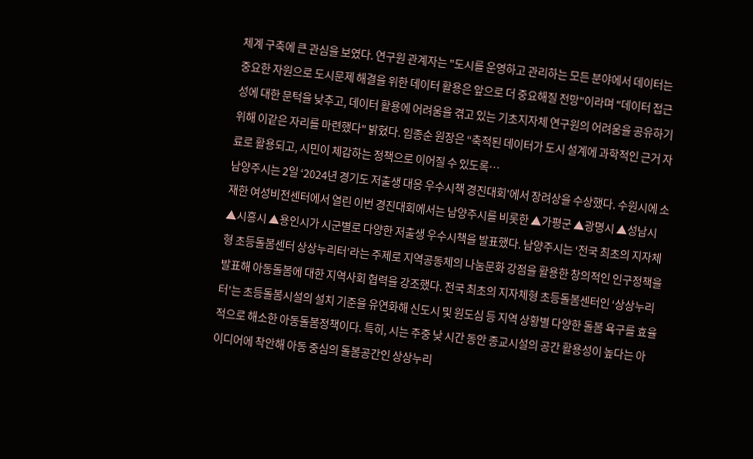체계 구축에 큰 관심을 보였다. 연구원 관계자는 "도시를 운영하고 관리하는 모든 분야에서 데이터는 중요한 자원으로 도시문제 해결을 위한 데이터 활용은 앞으로 더 중요해질 전망"이라며 "데이터 접근성에 대한 문턱을 낮추고, 데이터 활용에 어려움을 겪고 있는 기초지자체 연구원의 어려움을 공유하기 위해 이같은 자리를 마련했다" 밝혔다. 임종순 원장은 “축적된 데이터가 도시 설계에 과학적인 근거 자료로 활용되고, 시민이 체감하는 정책으로 이어질 수 있도록…
남양주시는 2일 ‘2024년 경기도 저출생 대응 우수시책 경진대회’에서 장려상을 수상했다. 수원시에 소재한 여성비전센터에서 열린 이번 경진대회에서는 남양주시를 비롯한 ▲가평군 ▲광명시 ▲성남시 ▲시흥시 ▲용인시가 시군별로 다양한 저출생 우수시책을 발표했다. 남양주시는 ‘전국 최초의 지자체형 초등돌봄센터 상상누리터’라는 주제로 지역공동체의 나눔문화 강점을 활용한 창의적인 인구정책을 발표해 아동돌봄에 대한 지역사회 협력을 강조했다. 전국 최초의 지자체형 초등돌봄센터인 ‘상상누리터’는 초등돌봄시설의 설치 기준을 유연화해 신도시 및 원도심 등 지역 상황별 다양한 돌봄 욕구를 효율적으로 해소한 아동돌봄정책이다. 특히, 시는 주중 낮 시간 동안 종교시설의 공간 활용성이 높다는 아이디어에 착안해 아동 중심의 돌봄공간인 상상누리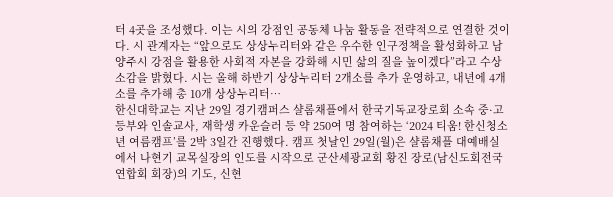터 4곳을 조성했다. 이는 시의 강점인 공동체 나눔 활동을 전략적으로 연결한 것이다. 시 관계자는 “앞으로도 상상누리터와 같은 우수한 인구정책을 활성화하고 남양주시 강점을 활용한 사회적 자본을 강화해 시민 삶의 질을 높이겠다”라고 수상 소감을 밝혔다. 시는 올해 하반기 상상누리터 2개소를 추가 운영하고, 내년에 4개소를 추가해 총 10개 상상누리터…
한신대학교는 지난 29일 경기캠퍼스 샬롬채플에서 한국기독교장로회 소속 중·고등부와 인솔교사, 재학생 카운슬러 등 약 250여 명 참여하는 ‘2024 티움! 한신청소년 여름캠프’를 2박 3일간 진행했다. 캠프 첫날인 29일(월)은 샬롬채플 대예배실에서 나현기 교목실장의 인도를 시작으로 군산세광교회 황진 장로(남신도회전국연합회 회장)의 기도, 신현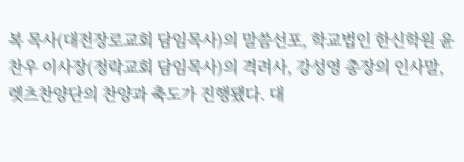복 목사(대전장로교회 담임목사)의 말씀선포, 학교법인 한신학원 윤찬우 이사장(정락교회 담임목사)의 격려사, 강성영 총장의 인사말, 렛츠찬양단의 찬양과 축도가 진행됐다. 대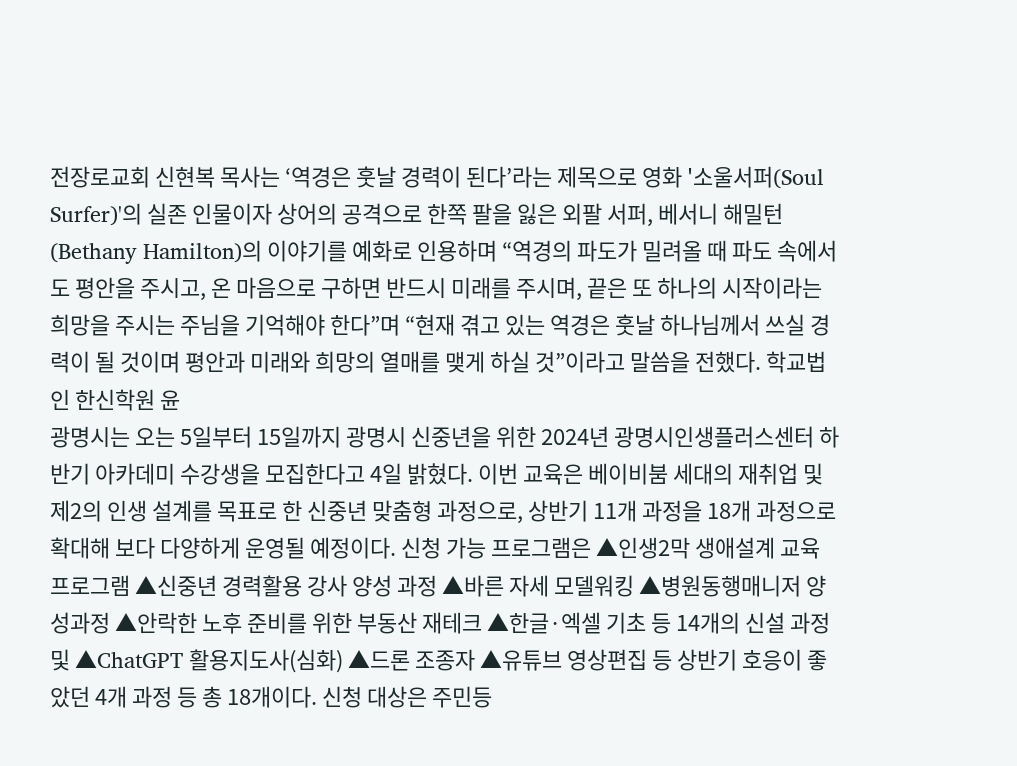전장로교회 신현복 목사는 ‘역경은 훗날 경력이 된다’라는 제목으로 영화 '소울서퍼(Soul Surfer)'의 실존 인물이자 상어의 공격으로 한쪽 팔을 잃은 외팔 서퍼, 베서니 해밀턴(Bethany Hamilton)의 이야기를 예화로 인용하며 “역경의 파도가 밀려올 때 파도 속에서도 평안을 주시고, 온 마음으로 구하면 반드시 미래를 주시며, 끝은 또 하나의 시작이라는 희망을 주시는 주님을 기억해야 한다”며 “현재 겪고 있는 역경은 훗날 하나님께서 쓰실 경력이 될 것이며 평안과 미래와 희망의 열매를 맺게 하실 것”이라고 말씀을 전했다. 학교법인 한신학원 윤
광명시는 오는 5일부터 15일까지 광명시 신중년을 위한 2024년 광명시인생플러스센터 하반기 아카데미 수강생을 모집한다고 4일 밝혔다. 이번 교육은 베이비붐 세대의 재취업 및 제2의 인생 설계를 목표로 한 신중년 맞춤형 과정으로, 상반기 11개 과정을 18개 과정으로 확대해 보다 다양하게 운영될 예정이다. 신청 가능 프로그램은 ▲인생2막 생애설계 교육 프로그램 ▲신중년 경력활용 강사 양성 과정 ▲바른 자세 모델워킹 ▲병원동행매니저 양성과정 ▲안락한 노후 준비를 위한 부동산 재테크 ▲한글·엑셀 기초 등 14개의 신설 과정 및 ▲ChatGPT 활용지도사(심화) ▲드론 조종자 ▲유튜브 영상편집 등 상반기 호응이 좋았던 4개 과정 등 총 18개이다. 신청 대상은 주민등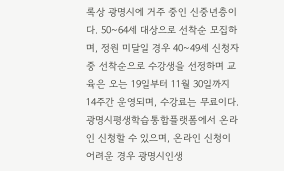록상 광명시에 거주 중인 신중년층이다. 50~64세 대상으로 선착순 모집하며, 정원 미달일 경우 40~49세 신청자 중 선착순으로 수강생을 선정하며 교육은 오는 19일부터 11월 30일까지 14주간 운영되며, 수강료는 무료이다. 광명시평생학습통합플랫폼에서 온라인 신청할 수 있으며, 온라인 신청이 어려운 경우 광명시인생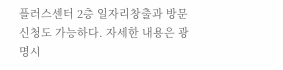플러스센터 2층 일자리창출과 방문 신청도 가능하다. 자세한 내용은 광명시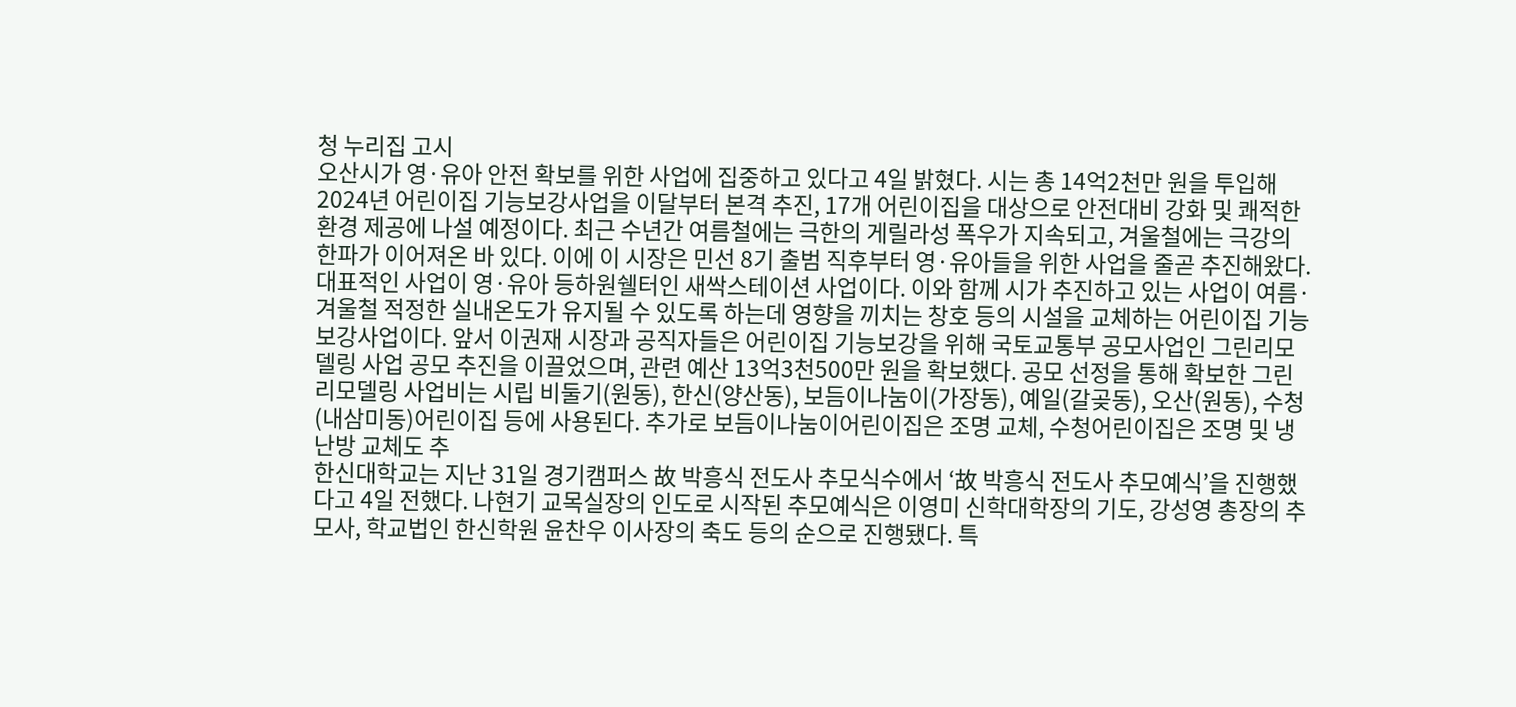청 누리집 고시
오산시가 영·유아 안전 확보를 위한 사업에 집중하고 있다고 4일 밝혔다. 시는 총 14억2천만 원을 투입해 2024년 어린이집 기능보강사업을 이달부터 본격 추진, 17개 어린이집을 대상으로 안전대비 강화 및 쾌적한 환경 제공에 나설 예정이다. 최근 수년간 여름철에는 극한의 게릴라성 폭우가 지속되고, 겨울철에는 극강의 한파가 이어져온 바 있다. 이에 이 시장은 민선 8기 출범 직후부터 영·유아들을 위한 사업을 줄곧 추진해왔다. 대표적인 사업이 영·유아 등하원쉘터인 새싹스테이션 사업이다. 이와 함께 시가 추진하고 있는 사업이 여름·겨울철 적정한 실내온도가 유지될 수 있도록 하는데 영향을 끼치는 창호 등의 시설을 교체하는 어린이집 기능보강사업이다. 앞서 이권재 시장과 공직자들은 어린이집 기능보강을 위해 국토교통부 공모사업인 그린리모델링 사업 공모 추진을 이끌었으며, 관련 예산 13억3천500만 원을 확보했다. 공모 선정을 통해 확보한 그린리모델링 사업비는 시립 비둘기(원동), 한신(양산동), 보듬이나눔이(가장동), 예일(갈곶동), 오산(원동), 수청(내삼미동)어린이집 등에 사용된다. 추가로 보듬이나눔이어린이집은 조명 교체, 수청어린이집은 조명 및 냉난방 교체도 추
한신대학교는 지난 31일 경기캠퍼스 故 박흥식 전도사 추모식수에서 ‘故 박흥식 전도사 추모예식’을 진행했다고 4일 전했다. 나현기 교목실장의 인도로 시작된 추모예식은 이영미 신학대학장의 기도, 강성영 총장의 추모사, 학교법인 한신학원 윤찬우 이사장의 축도 등의 순으로 진행됐다. 특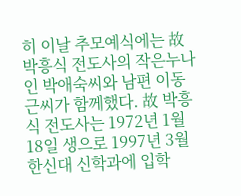히 이날 추모예식에는 故 박흥식 전도사의 작은누나인 박애숙씨와 남편 이동근씨가 함께했다. 故 박흥식 전도사는 1972년 1월 18일 생으로 1997년 3월 한신대 신학과에 입학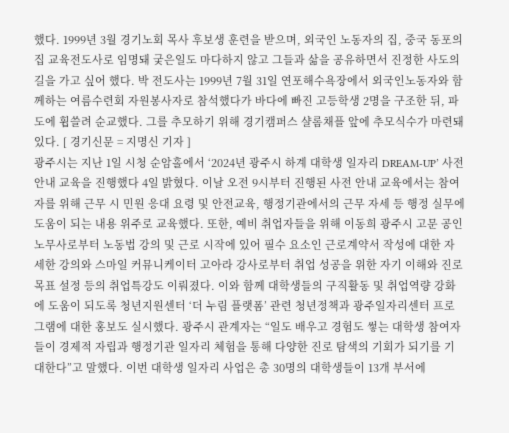했다. 1999년 3월 경기노회 목사 후보생 훈련을 받으며, 외국인 노동자의 집, 중국 동포의 집 교육전도사로 임명돼 궂은일도 마다하지 않고 그들과 삶을 공유하면서 진정한 사도의 길을 가고 싶어 했다. 박 전도사는 1999년 7월 31일 연포해수욕장에서 외국인노동자와 함께하는 여름수련회 자원봉사자로 참석했다가 바다에 빠진 고등학생 2명을 구조한 뒤, 파도에 휩쓸려 순교했다. 그를 추모하기 위해 경기캠퍼스 샬롬채플 앞에 추모식수가 마련돼 있다. [ 경기신문 = 지명신 기자 ]
광주시는 지난 1일 시청 순암홀에서 ‘2024년 광주시 하계 대학생 일자리 DREAM-UP’ 사전 안내 교육을 진행했다 4일 밝혔다. 이날 오전 9시부터 진행된 사전 안내 교육에서는 참여자를 위해 근무 시 민원 응대 요령 및 안전교육, 행정기관에서의 근무 자세 등 행정 실무에 도움이 되는 내용 위주로 교육했다. 또한, 예비 취업자들을 위해 이동희 광주시 고문 공인노무사로부터 노동법 강의 및 근로 시작에 있어 필수 요소인 근로계약서 작성에 대한 자세한 강의와 스마일 커뮤니케이터 고아라 강사로부터 취업 성공을 위한 자기 이해와 진로 목표 설정 등의 취업특강도 이뤄졌다. 이와 함께 대학생들의 구직활동 및 취업역량 강화에 도움이 되도록 청년지원센터 ‘더 누림 플랫폼’ 관련 청년정책과 광주일자리센터 프로그램에 대한 홍보도 실시했다. 광주시 관계자는 “일도 배우고 경험도 쎃는 대학생 참여자들이 경제적 자립과 행정기관 일자리 체험을 통해 다양한 진로 탐색의 기회가 되기를 기대한다”고 말했다. 이번 대학생 일자리 사업은 총 30명의 대학생들이 13개 부서에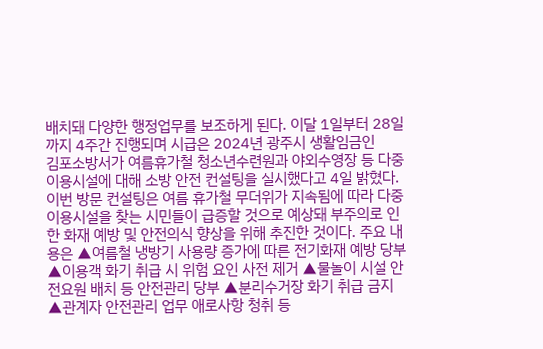배치돼 다양한 행정업무를 보조하게 된다. 이달 1일부터 28일까지 4주간 진행되며 시급은 2024년 광주시 생활임금인
김포소방서가 여름휴가철 청소년수련원과 야외수영장 등 다중 이용시설에 대해 소방 안전 컨설팅을 실시했다고 4일 밝혔다. 이번 방문 컨설팅은 여름 휴가철 무더위가 지속됨에 따라 다중이용시설을 찾는 시민들이 급증할 것으로 예상돼 부주의로 인한 화재 예방 및 안전의식 향상을 위해 추진한 것이다. 주요 내용은 ▲여름철 냉방기 사용량 증가에 따른 전기화재 예방 당부 ▲이용객 화기 취급 시 위험 요인 사전 제거 ▲물놀이 시설 안전요원 배치 등 안전관리 당부 ▲분리수거장 화기 취급 금지 ▲관계자 안전관리 업무 애로사항 청취 등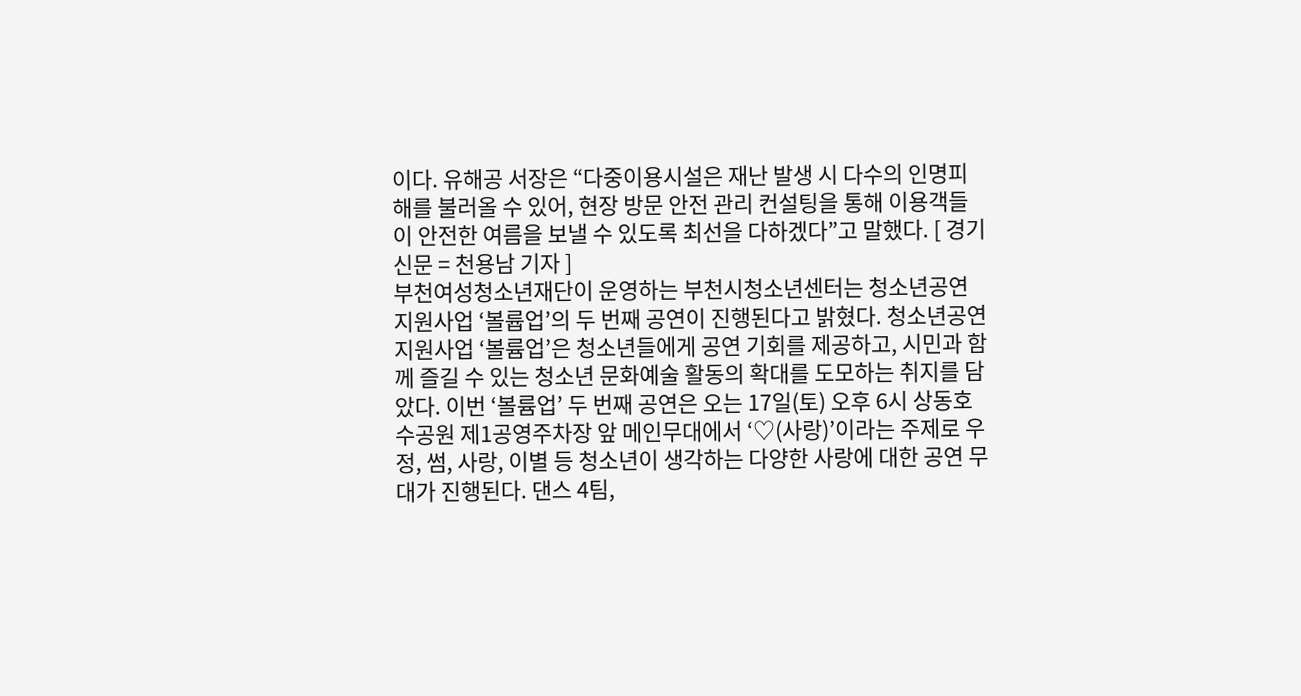이다. 유해공 서장은 “다중이용시설은 재난 발생 시 다수의 인명피해를 불러올 수 있어, 현장 방문 안전 관리 컨설팅을 통해 이용객들이 안전한 여름을 보낼 수 있도록 최선을 다하겠다”고 말했다. [ 경기신문 = 천용남 기자 ]
부천여성청소년재단이 운영하는 부천시청소년센터는 청소년공연지원사업 ‘볼륩업’의 두 번째 공연이 진행된다고 밝혔다. 청소년공연지원사업 ‘볼륨업’은 청소년들에게 공연 기회를 제공하고, 시민과 함께 즐길 수 있는 청소년 문화예술 활동의 확대를 도모하는 취지를 담았다. 이번 ‘볼륨업’ 두 번째 공연은 오는 17일(토) 오후 6시 상동호수공원 제1공영주차장 앞 메인무대에서 ‘♡(사랑)’이라는 주제로 우정, 썸, 사랑, 이별 등 청소년이 생각하는 다양한 사랑에 대한 공연 무대가 진행된다. 댄스 4팀,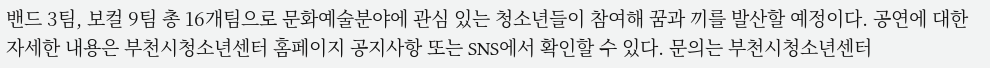밴드 3팀, 보컬 9팀 총 16개팀으로 문화예술분야에 관심 있는 청소년들이 참여해 꿈과 끼를 발산할 예정이다. 공연에 대한 자세한 내용은 부천시청소년센터 홈페이지 공지사항 또는 SNS에서 확인할 수 있다. 문의는 부천시청소년센터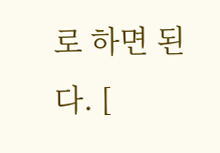로 하면 된다. [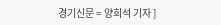경기신문 = 양희석 기자 ]